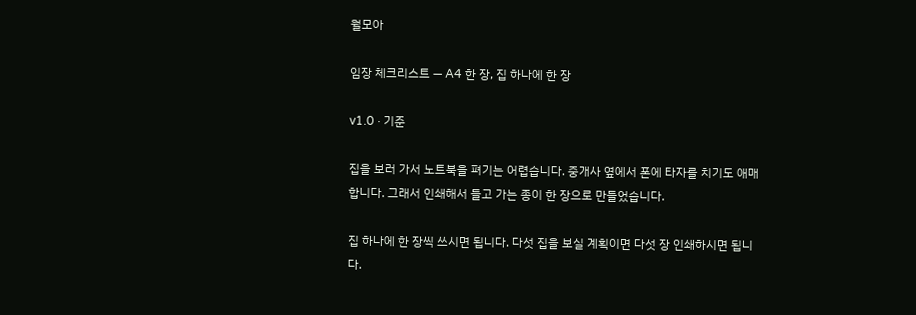월모아

임장 체크리스트 — A4 한 장, 집 하나에 한 장

v1.0 · 기준

집을 보러 가서 노트북을 펴기는 어렵습니다. 중개사 옆에서 폰에 타자를 치기도 애매합니다. 그래서 인쇄해서 들고 가는 종이 한 장으로 만들었습니다.

집 하나에 한 장씩 쓰시면 됩니다. 다섯 집을 보실 계획이면 다섯 장 인쇄하시면 됩니다.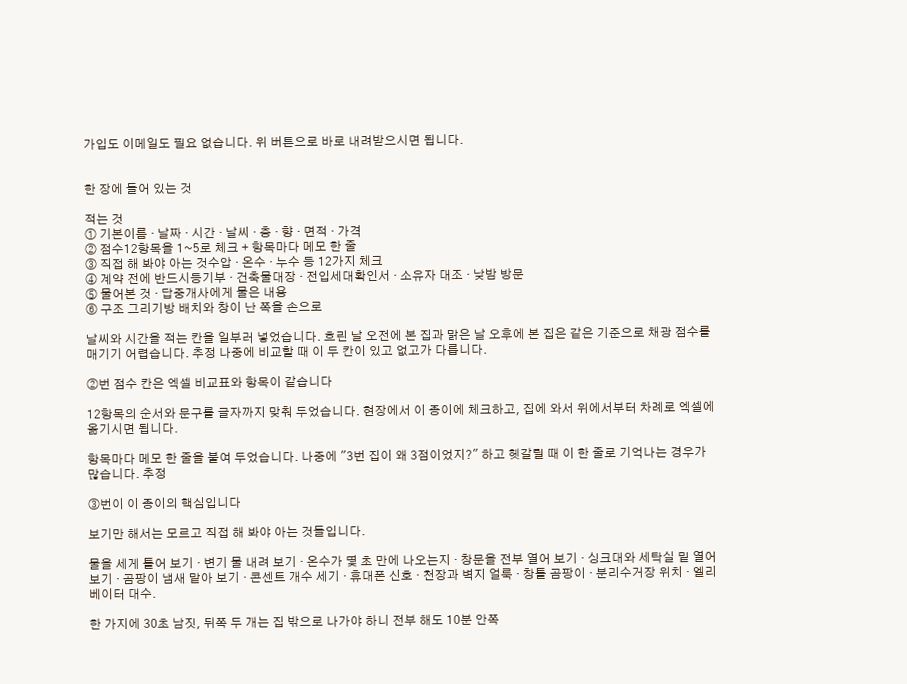가입도 이메일도 필요 없습니다. 위 버튼으로 바로 내려받으시면 됩니다.


한 장에 들어 있는 것

적는 것
① 기본이름 · 날짜 · 시간 · 날씨 · 층 · 향 · 면적 · 가격
② 점수12항목을 1~5로 체크 + 항목마다 메모 한 줄
③ 직접 해 봐야 아는 것수압 · 온수 · 누수 등 12가지 체크
④ 계약 전에 반드시등기부 · 건축물대장 · 전입세대확인서 · 소유자 대조 · 낮밤 방문
⑤ 물어본 것 · 답중개사에게 물은 내용
⑥ 구조 그리기방 배치와 창이 난 쪽을 손으로

날씨와 시간을 적는 칸을 일부러 넣었습니다. 흐린 날 오전에 본 집과 맑은 날 오후에 본 집은 같은 기준으로 채광 점수를 매기기 어렵습니다. 추정 나중에 비교할 때 이 두 칸이 있고 없고가 다릅니다.

②번 점수 칸은 엑셀 비교표와 항목이 같습니다

12항목의 순서와 문구를 글자까지 맞춰 두었습니다. 현장에서 이 종이에 체크하고, 집에 와서 위에서부터 차례로 엑셀에 옮기시면 됩니다.

항목마다 메모 한 줄을 붙여 두었습니다. 나중에 "3번 집이 왜 3점이었지?" 하고 헷갈릴 때 이 한 줄로 기억나는 경우가 많습니다. 추정

③번이 이 종이의 핵심입니다

보기만 해서는 모르고 직접 해 봐야 아는 것들입니다.

물을 세게 틀어 보기 · 변기 물 내려 보기 · 온수가 몇 초 만에 나오는지 · 창문을 전부 열어 보기 · 싱크대와 세탁실 밑 열어 보기 · 곰팡이 냄새 맡아 보기 · 콘센트 개수 세기 · 휴대폰 신호 · 천장과 벽지 얼룩 · 창틀 곰팡이 · 분리수거장 위치 · 엘리베이터 대수.

한 가지에 30초 남짓, 뒤쪽 두 개는 집 밖으로 나가야 하니 전부 해도 10분 안쪽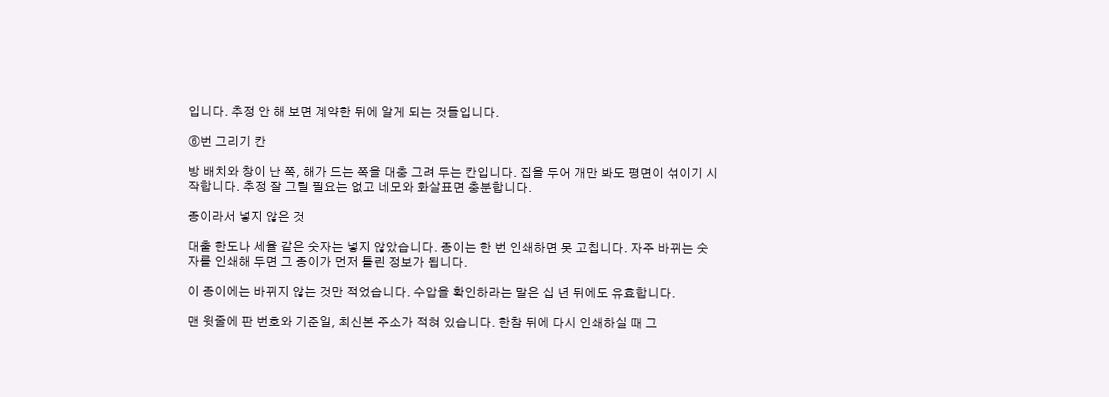입니다. 추정 안 해 보면 계약한 뒤에 알게 되는 것들입니다.

⑥번 그리기 칸

방 배치와 창이 난 쪽, 해가 드는 쪽을 대충 그려 두는 칸입니다. 집을 두어 개만 봐도 평면이 섞이기 시작합니다. 추정 잘 그릴 필요는 없고 네모와 화살표면 충분합니다.

종이라서 넣지 않은 것

대출 한도나 세율 같은 숫자는 넣지 않았습니다. 종이는 한 번 인쇄하면 못 고칩니다. 자주 바뀌는 숫자를 인쇄해 두면 그 종이가 먼저 틀린 정보가 됩니다.

이 종이에는 바뀌지 않는 것만 적었습니다. 수압을 확인하라는 말은 십 년 뒤에도 유효합니다.

맨 윗줄에 판 번호와 기준일, 최신본 주소가 적혀 있습니다. 한참 뒤에 다시 인쇄하실 때 그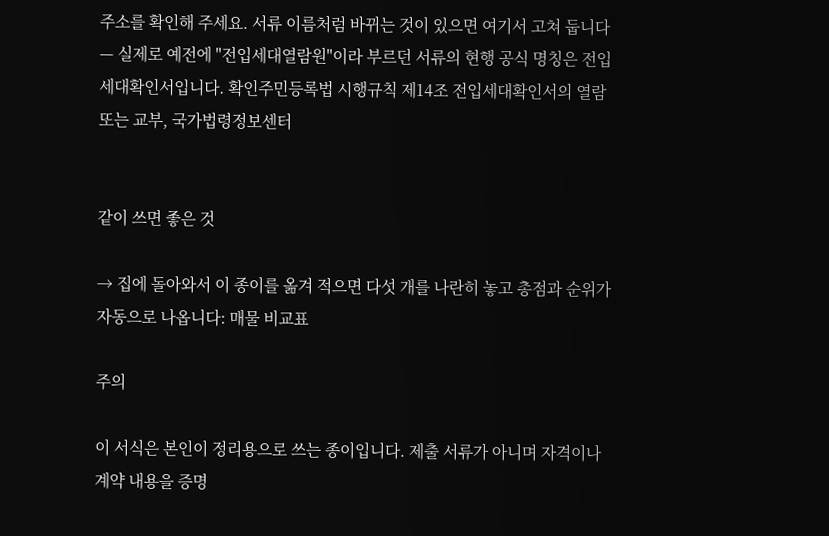주소를 확인해 주세요. 서류 이름처럼 바뀌는 것이 있으면 여기서 고쳐 둡니다 — 실제로 예전에 "전입세대열람원"이라 부르던 서류의 현행 공식 명칭은 전입세대확인서입니다. 확인주민등록법 시행규칙 제14조 전입세대확인서의 열람 또는 교부, 국가법령정보센터


같이 쓰면 좋은 것

→ 집에 돌아와서 이 종이를 옮겨 적으면 다섯 개를 나란히 놓고 총점과 순위가 자동으로 나옵니다: 매물 비교표

주의

이 서식은 본인이 정리용으로 쓰는 종이입니다. 제출 서류가 아니며 자격이나 계약 내용을 증명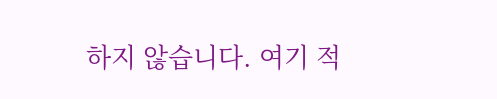하지 않습니다. 여기 적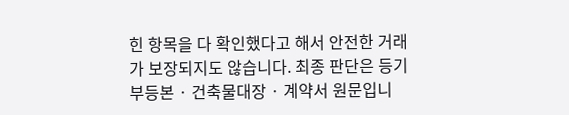힌 항목을 다 확인했다고 해서 안전한 거래가 보장되지도 않습니다. 최종 판단은 등기부등본 · 건축물대장 · 계약서 원문입니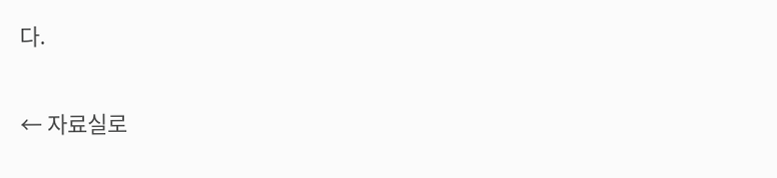다.

← 자료실로